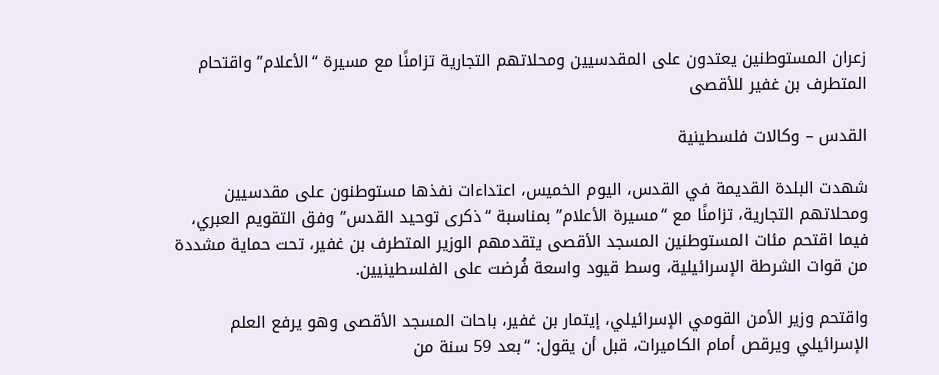زعران المستوطنين يعتدون على المقدسيين ومحلاتهم التجارية تزامنًا مع مسيرة “الأعلام” واقتحام المتطرف بن غفير للأقصى

القدس – وكالات فلسطينية

شهدت البلدة القديمة في القدس، اليوم الخميس، اعتداءات نفذها مستوطنون على مقدسيين ومحلاتهم التجارية، تزامنًا مع “مسيرة الأعلام” بمناسبة “ذكرى توحيد القدس” وفق التقويم العبري، فيما اقتحم مئات المستوطنين المسجد الأقصى يتقدمهم الوزير المتطرف بن غفير، تحت حماية مشددة من قوات الشرطة الإسرائيلية، وسط قيود واسعة فُرضت على الفلسطينيين.

واقتحم وزير الأمن القومي الإسرائيلي، إيتمار بن غفير، باحات المسجد الأقصى وهو يرفع العلم الإسرائيلي ويرقص أمام الكاميرات، قبل أن يقول: “بعد 59 سنة من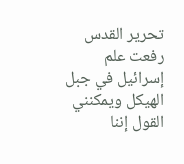تحرير القدس رفعت علم إسرائيل في جبل الهيكل ويمكنني القول إننا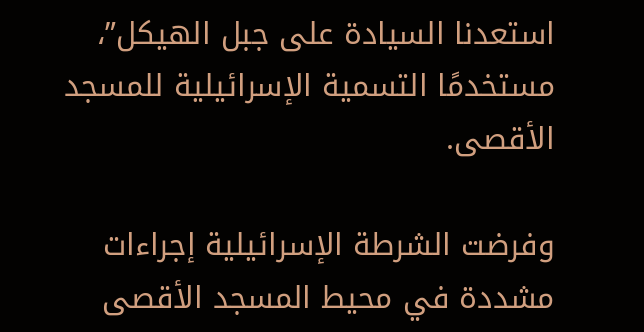استعدنا السيادة على جبل الهيكل”، مستخدمًا التسمية الإسرائيلية للمسجد الأقصى.

وفرضت الشرطة الإسرائيلية إجراءات مشددة في محيط المسجد الأقصى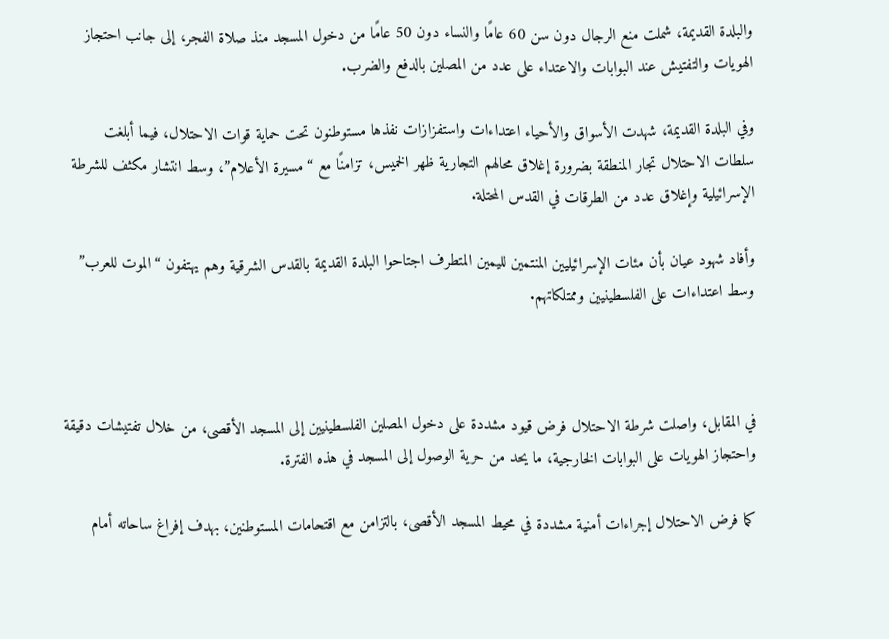والبلدة القديمة، شملت منع الرجال دون سن 60 عامًا والنساء دون 50 عامًا من دخول المسجد منذ صلاة الفجر، إلى جانب احتجاز الهويات والتفتيش عند البوابات والاعتداء على عدد من المصلين بالدفع والضرب.

وفي البلدة القديمة، شهدت الأسواق والأحياء اعتداءات واستفزازات نفذها مستوطنون تحت حماية قوات الاحتلال، فيما أبلغت سلطات الاحتلال تجار المنطقة بضرورة إغلاق محالهم التجارية ظهر الخميس، تزامنًا مع “مسيرة الأعلام”، وسط انتشار مكثف للشرطة الإسرائيلية وإغلاق عدد من الطرقات في القدس المحتلة.

وأفاد شهود عيان بأن مئات الإسرائيليين المنتمين لليمين المتطرف اجتاحوا البلدة القديمة بالقدس الشرقية وهم يهتفون “الموت للعرب” وسط اعتداءات على الفلسطينيين وممتلكاتهم.



في المقابل، واصلت شرطة الاحتلال فرض قيود مشددة على دخول المصلين الفلسطينيين إلى المسجد الأقصى، من خلال تفتيشات دقيقة واحتجاز الهويات على البوابات الخارجية، ما يحد من حرية الوصول إلى المسجد في هذه الفترة.

كما فرض الاحتلال إجراءات أمنية مشددة في محيط المسجد الأقصى، بالتزامن مع اقتحامات المستوطنين، بهدف إفراغ ساحاته أمام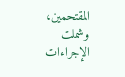المقتحمين، وشملت الإجراءات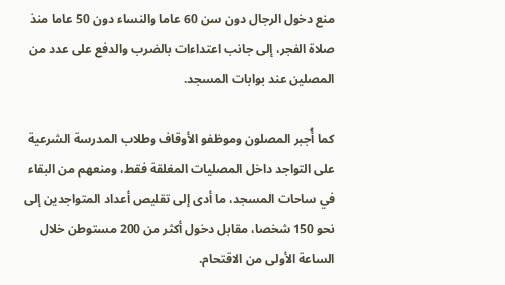منع دخول الرجال دون سن 60 عاما والنساء دون 50 عاما منذ صلاة الفجر، إلى جانب اعتداءات بالضرب والدفع على عدد من المصلين عند بوابات المسجد.

كما أُجبر المصلون وموظفو الأوقاف وطلاب المدرسة الشرعية على التواجد داخل المصليات المغلقة فقط، ومنعهم من البقاء في ساحات المسجد، ما أدى إلى تقليص أعداد المتواجدين إلى نحو 150 شخصا، مقابل دخول أكثر من 200 مستوطن خلال الساعة الأولى من الاقتحام.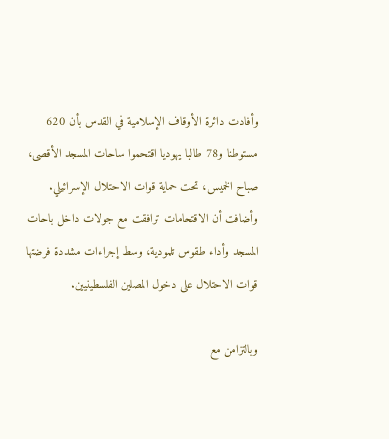وأفادت دائرة الأوقاف الإسلامية في القدس بأن 620 مستوطنا و78 طالبا يهوديا اقتحموا ساحات المسجد الأقصى، صباح الخميس، تحت حماية قوات الاحتلال الإسرائيلي. وأضافت أن الاقتحامات ترافقت مع جولات داخل باحات المسجد وأداء طقوس تلمودية، وسط إجراءات مشددة فرضتها قوات الاحتلال على دخول المصلين الفلسطينيين.

وبالتزامن مع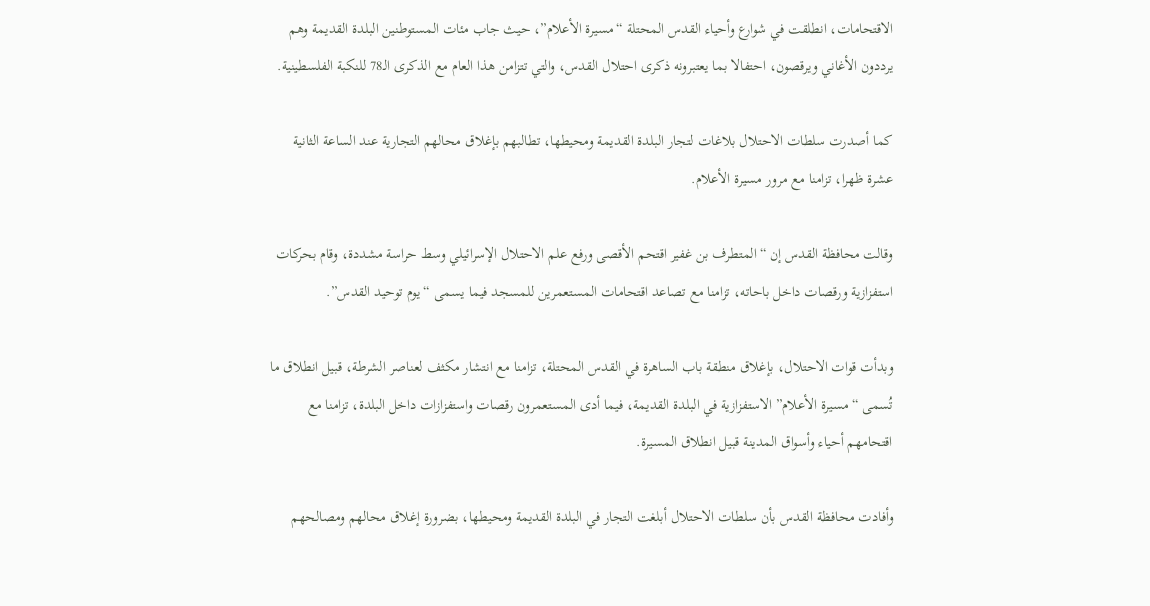الاقتحامات، انطلقت في شوارع وأحياء القدس المحتلة “مسيرة الأعلام”، حيث جاب مئات المستوطنين البلدة القديمة وهم يرددون الأغاني ويرقصون، احتفالا بما يعتبرونه ذكرى احتلال القدس، والتي تتزامن هذا العام مع الذكرى الـ78 للنكبة الفلسطينية.

كما أصدرت سلطات الاحتلال بلاغات لتجار البلدة القديمة ومحيطها، تطالبهم بإغلاق محالهم التجارية عند الساعة الثانية عشرة ظهرا، تزامنا مع مرور مسيرة الأعلام.

وقالت محافظة القدس إن “المتطرف بن غفير اقتحم الأقصى ورفع علم الاحتلال الإسرائيلي وسط حراسة مشددة، وقام بحركات استفزازية ورقصات داخل باحاته، تزامنا مع تصاعد اقتحامات المستعمرين للمسجد فيما يسمى “يوم توحيد القدس”.

وبدأت قوات الاحتلال، بإغلاق منطقة باب الساهرة في القدس المحتلة، تزامنا مع انتشار مكثف لعناصر الشرطة، قبيل انطلاق ما تُسمى “مسيرة الأعلام” الاستفزازية في البلدة القديمة، فيما أدى المستعمرون رقصات واستفزازات داخل البلدة، تزامنا مع اقتحامهم أحياء وأسواق المدينة قبيل انطلاق المسيرة.

وأفادت محافظة القدس بأن سلطات الاحتلال أبلغت التجار في البلدة القديمة ومحيطها، بضرورة إغلاق محالهم ومصالحهم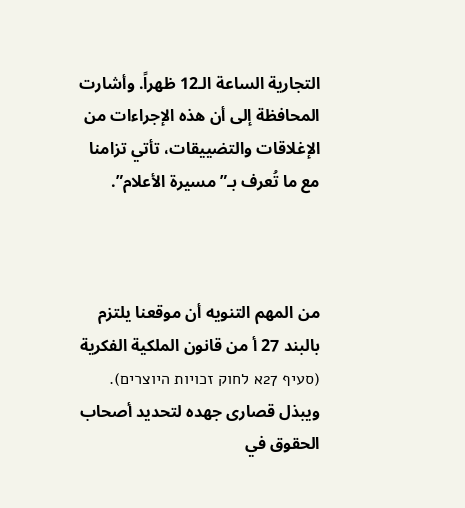التجارية الساعة الـ12 ظهراً. وأشارت المحافظة إلى أن هذه الإجراءات من الإغلاقات والتضييقات، تأتي تزامنا مع ما تُعرف بـ”مسيرة الأعلام”.



من المهم التنويه أن موقعنا يلتزم بالبند 27 أ من قانون الملكية الفكرية (סעיף 27א לחוק זכויות היוצרים). ويبذل قصارى جهده لتحديد أصحاب الحقوق في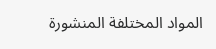المواد المختلفة المنشورة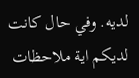لديه. وفي حال كانت لديكم اية ملاحظات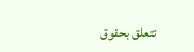تتعلق بحقوق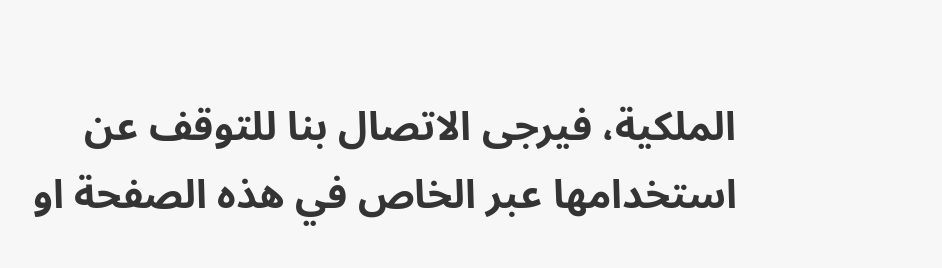الملكية، فيرجى الاتصال بنا للتوقف عن استخدامها عبر الخاص في هذه الصفحة او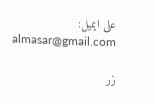على ايميل: almasar@gmail.com

زر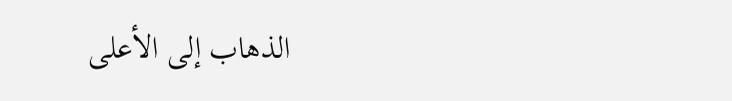الذهاب إلى الأعلى